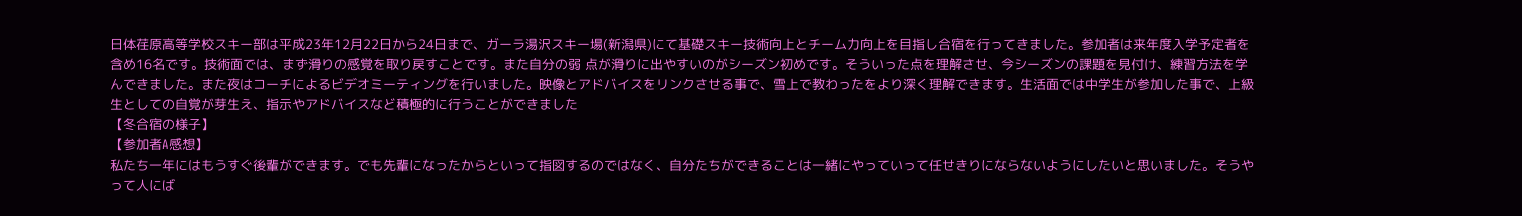日体荏原高等学校スキー部は平成23年12月22日から24日まで、ガーラ湯沢スキー場(新潟県)にて基礎スキー技術向上とチーム力向上を目指し合宿を行ってきました。参加者は来年度入学予定者を含め16名です。技術面では、まず滑りの感覚を取り戻すことです。また自分の弱 点が滑りに出やすいのがシーズン初めです。そういった点を理解させ、今シーズンの課題を見付け、練習方法を学んできました。また夜はコーチによるビデオミーティングを行いました。映像とアドバイスをリンクさせる事で、雪上で教わったをより深く理解できます。生活面では中学生が参加した事で、上級生としての自覚が芽生え、指示やアドバイスなど積極的に行うことができました
【冬合宿の様子】
【参加者A感想】
私たち一年にはもうすぐ後輩ができます。でも先輩になったからといって指図するのではなく、自分たちができることは一緒にやっていって任せきりにならないようにしたいと思いました。そうやって人にば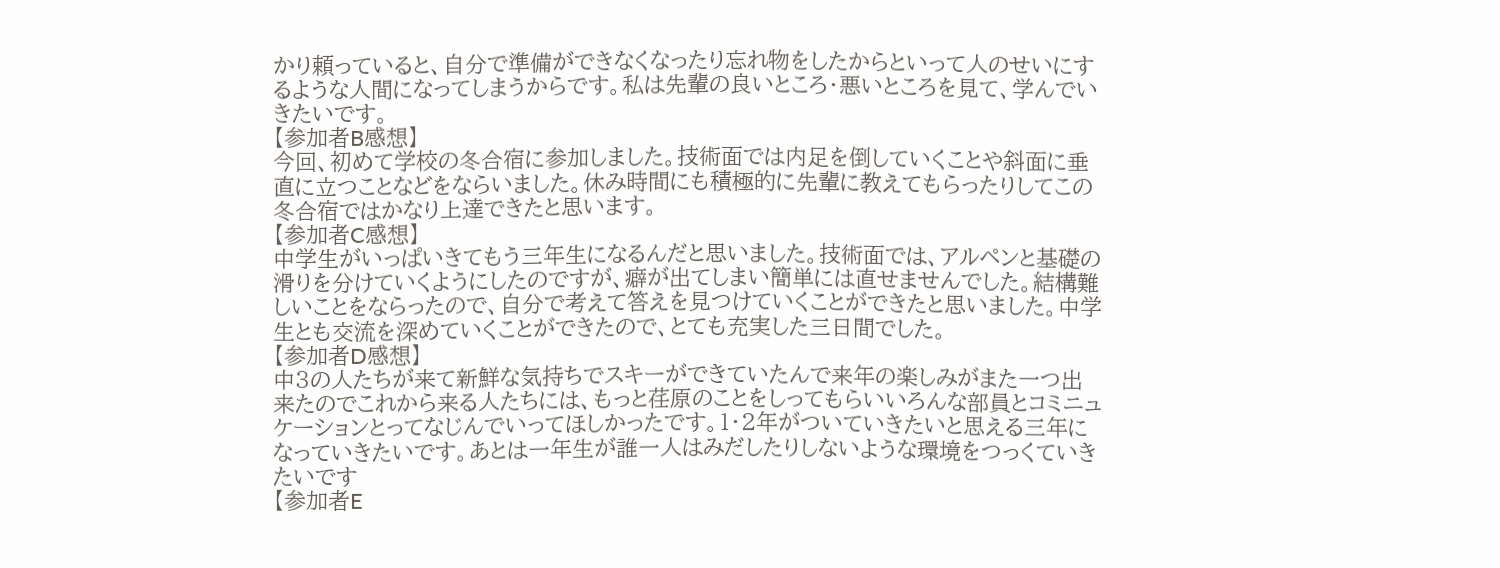かり頼っていると、自分で準備ができなくなったり忘れ物をしたからといって人のせいにするような人間になってしまうからです。私は先輩の良いところ・悪いところを見て、学んでいきたいです。
【参加者B感想】
今回、初めて学校の冬合宿に参加しました。技術面では内足を倒していくことや斜面に垂直に立つことなどをならいました。休み時間にも積極的に先輩に教えてもらったりしてこの冬合宿ではかなり上達できたと思います。
【参加者C感想】
中学生がいっぱいきてもう三年生になるんだと思いました。技術面では、アルペンと基礎の滑りを分けていくようにしたのですが、癖が出てしまい簡単には直せませんでした。結構難しいことをならったので、自分で考えて答えを見つけていくことができたと思いました。中学生とも交流を深めていくことができたので、とても充実した三日間でした。
【参加者D感想】
中3の人たちが来て新鮮な気持ちでスキーができていたんで来年の楽しみがまた一つ出来たのでこれから来る人たちには、もっと荏原のことをしってもらいいろんな部員とコミニュケーションとってなじんでいってほしかったです。1・2年がついていきたいと思える三年になっていきたいです。あとは一年生が誰一人はみだしたりしないような環境をつっくていきたいです
【参加者E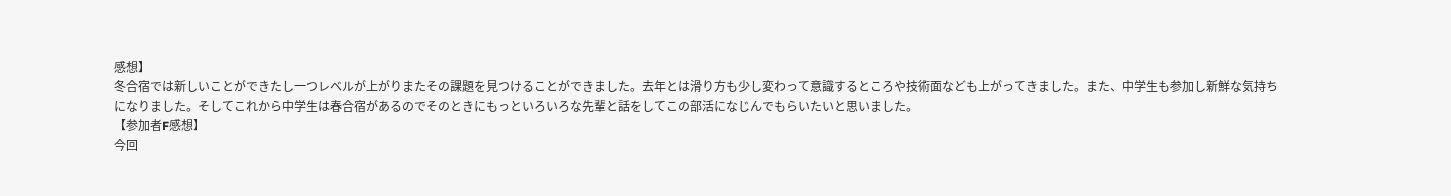感想】
冬合宿では新しいことができたし一つレベルが上がりまたその課題を見つけることができました。去年とは滑り方も少し変わって意識するところや技術面なども上がってきました。また、中学生も参加し新鮮な気持ちになりました。そしてこれから中学生は春合宿があるのでそのときにもっといろいろな先輩と話をしてこの部活になじんでもらいたいと思いました。
【参加者F感想】
今回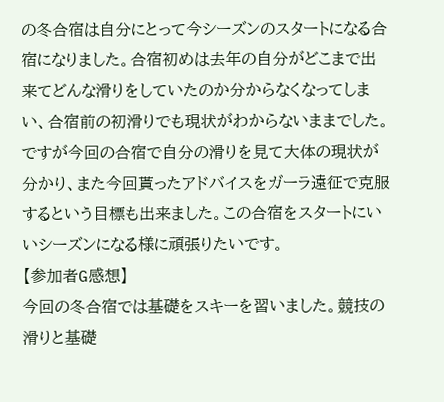の冬合宿は自分にとって今シーズンのスタートになる合宿になりました。合宿初めは去年の自分がどこまで出来てどんな滑りをしていたのか分からなくなってしまい、合宿前の初滑りでも現状がわからないままでした。ですが今回の合宿で自分の滑りを見て大体の現状が分かり、また今回貰ったアドバイスをガーラ遠征で克服するという目標も出来ました。この合宿をスタートにいいシーズンになる様に頑張りたいです。
【参加者G感想】
今回の冬合宿では基礎をスキーを習いました。競技の滑りと基礎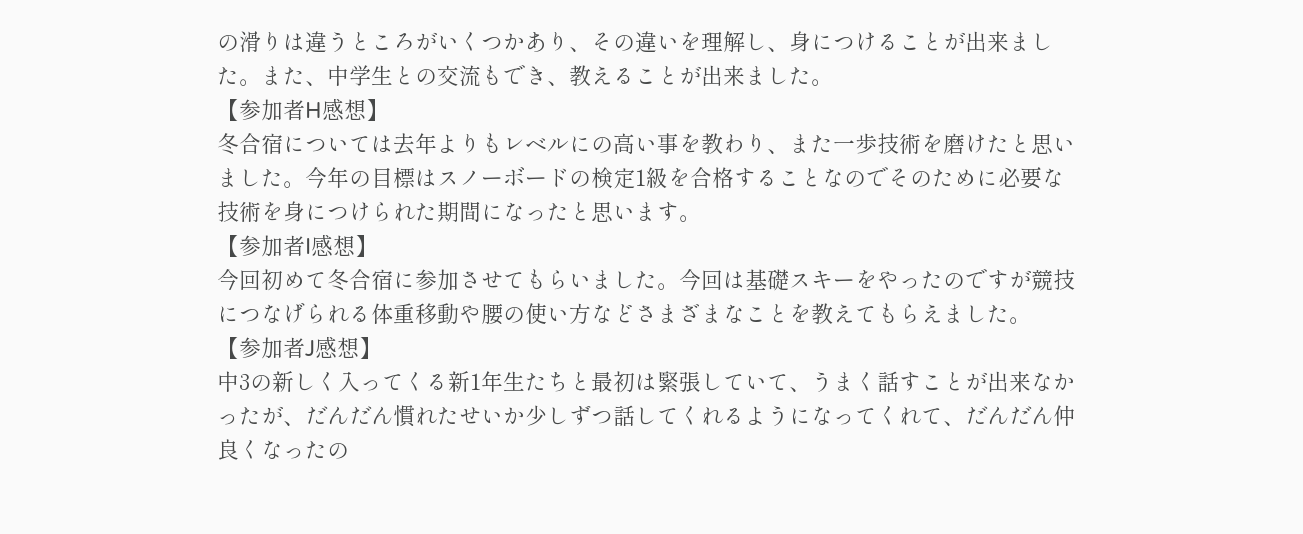の滑りは違うところがいくつかあり、その違いを理解し、身につけることが出来ました。また、中学生との交流もでき、教えることが出来ました。
【参加者H感想】
冬合宿については去年よりもレベルにの高い事を教わり、また一歩技術を磨けたと思いました。今年の目標はスノーボードの検定1級を合格することなのでそのために必要な技術を身につけられた期間になったと思います。
【参加者I感想】
今回初めて冬合宿に参加させてもらいました。今回は基礎スキーをやったのですが競技につなげられる体重移動や腰の使い方などさまざまなことを教えてもらえました。
【参加者J感想】
中3の新しく入ってくる新1年生たちと最初は緊張していて、うまく話すことが出来なかったが、だんだん慣れたせいか少しずつ話してくれるようになってくれて、だんだん仲良くなったの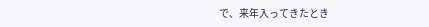で、来年入ってきたとき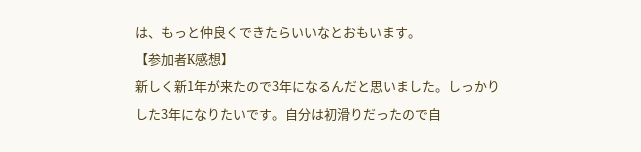は、もっと仲良くできたらいいなとおもいます。
【参加者K感想】
新しく新1年が来たので3年になるんだと思いました。しっかりした3年になりたいです。自分は初滑りだったので自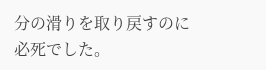分の滑りを取り戻すのに必死でした。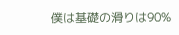僕は基礎の滑りは90%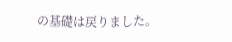の基礎は戻りました。